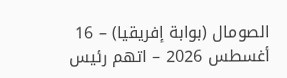الصومال (بوابة إفريقيا) – 16 أغسطس 2026 – اتهم رئيس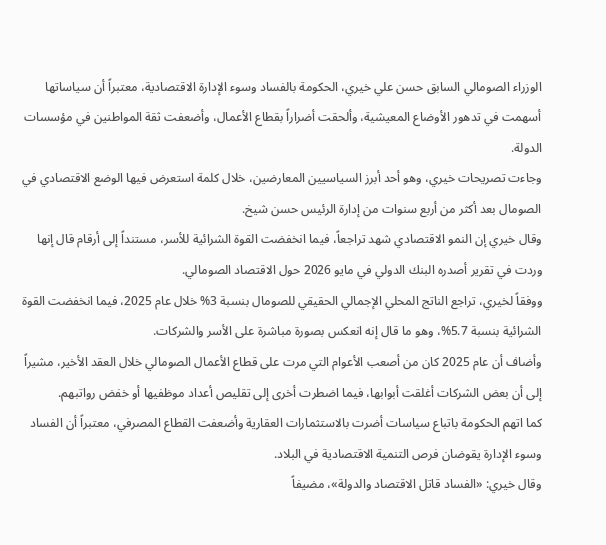الوزراء الصومالي السابق حسن علي خيري، الحكومة بالفساد وسوء الإدارة الاقتصادية، معتبراً أن سياساتها أسهمت في تدهور الأوضاع المعيشية، وألحقت أضراراً بقطاع الأعمال، وأضعفت ثقة المواطنين في مؤسسات الدولة.
وجاءت تصريحات خيري، وهو أحد أبرز السياسيين المعارضين، خلال كلمة استعرض فيها الوضع الاقتصادي في الصومال بعد أكثر من أربع سنوات من إدارة الرئيس حسن شيخ.
وقال خيري إن النمو الاقتصادي شهد تراجعاً، فيما انخفضت القوة الشرائية للأسر، مستنداً إلى أرقام قال إنها وردت في تقرير أصدره البنك الدولي في مايو 2026 حول الاقتصاد الصومالي.
ووفقاً لخيري، تراجع الناتج المحلي الإجمالي الحقيقي للصومال بنسبة 3% خلال عام 2025، فيما انخفضت القوة الشرائية بنسبة 5.7%، وهو ما قال إنه انعكس بصورة مباشرة على الأسر والشركات.
وأضاف أن عام 2025 كان من أصعب الأعوام التي مرت على قطاع الأعمال الصومالي خلال العقد الأخير، مشيراً إلى أن بعض الشركات أغلقت أبوابها، فيما اضطرت أخرى إلى تقليص أعداد موظفيها أو خفض رواتبهم.
كما اتهم الحكومة باتباع سياسات أضرت بالاستثمارات العقارية وأضعفت القطاع المصرفي، معتبراً أن الفساد وسوء الإدارة يقوضان فرص التنمية الاقتصادية في البلاد.
وقال خيري: «الفساد قاتل الاقتصاد والدولة»، مضيفاً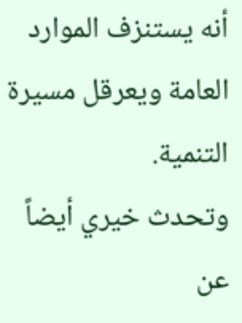أنه يستنزف الموارد العامة ويعرقل مسيرة التنمية.
وتحدث خيري أيضاً عن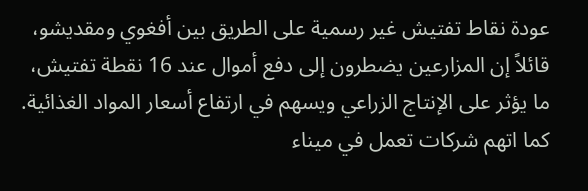عودة نقاط تفتيش غير رسمية على الطريق بين أفغوي ومقديشو، قائلاً إن المزارعين يضطرون إلى دفع أموال عند 16 نقطة تفتيش، ما يؤثر على الإنتاج الزراعي ويسهم في ارتفاع أسعار المواد الغذائية.
كما اتهم شركات تعمل في ميناء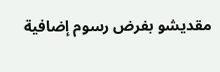مقديشو بفرض رسوم إضافية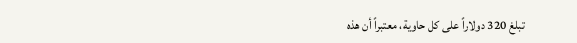تبلغ 320 دولاراً على كل حاوية، معتبراً أن هذه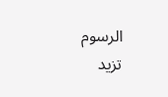الرسوم تزيد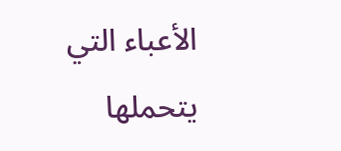الأعباء التي يتحملها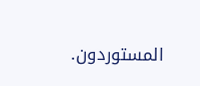المستوردون.